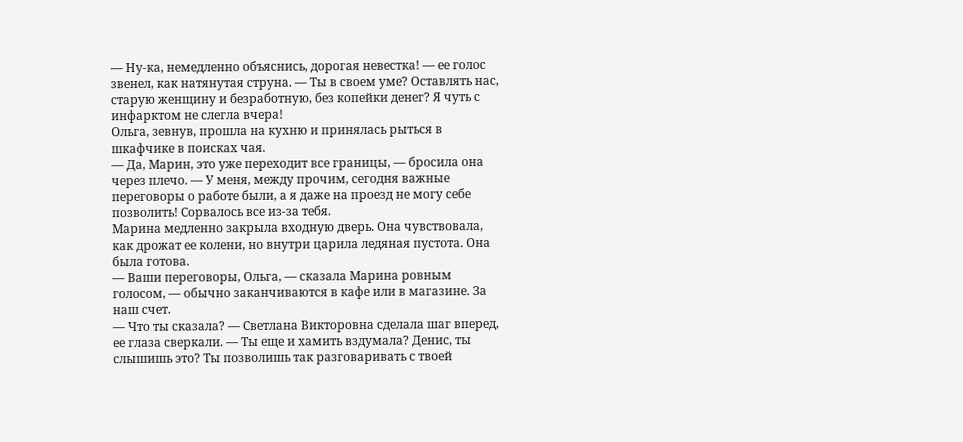— Ну-ка, немедленно объяснись, дорогая невестка! — ее голос звенел, как натянутая струна. — Ты в своем уме? Оставлять нас, старую женщину и безработную, без копейки денег? Я чуть с инфарктом не слегла вчера!
Ольга, зевнув, прошла на кухню и принялась рыться в шкафчике в поисках чая.
— Да, Марин, это уже переходит все границы, — бросила она через плечо. — У меня, между прочим, сегодня важные переговоры о работе были, а я даже на проезд не могу себе позволить! Сорвалось все из-за тебя.
Марина медленно закрыла входную дверь. Она чувствовала, как дрожат ее колени, но внутри царила ледяная пустота. Она была готова.
— Ваши переговоры, Ольга, — сказала Марина ровным голосом, — обычно заканчиваются в кафе или в магазине. За наш счет.
— Что ты сказала? — Светлана Викторовна сделала шаг вперед, ее глаза сверкали. — Ты еще и хамить вздумала? Денис, ты слышишь это? Ты позволишь так разговаривать с твоей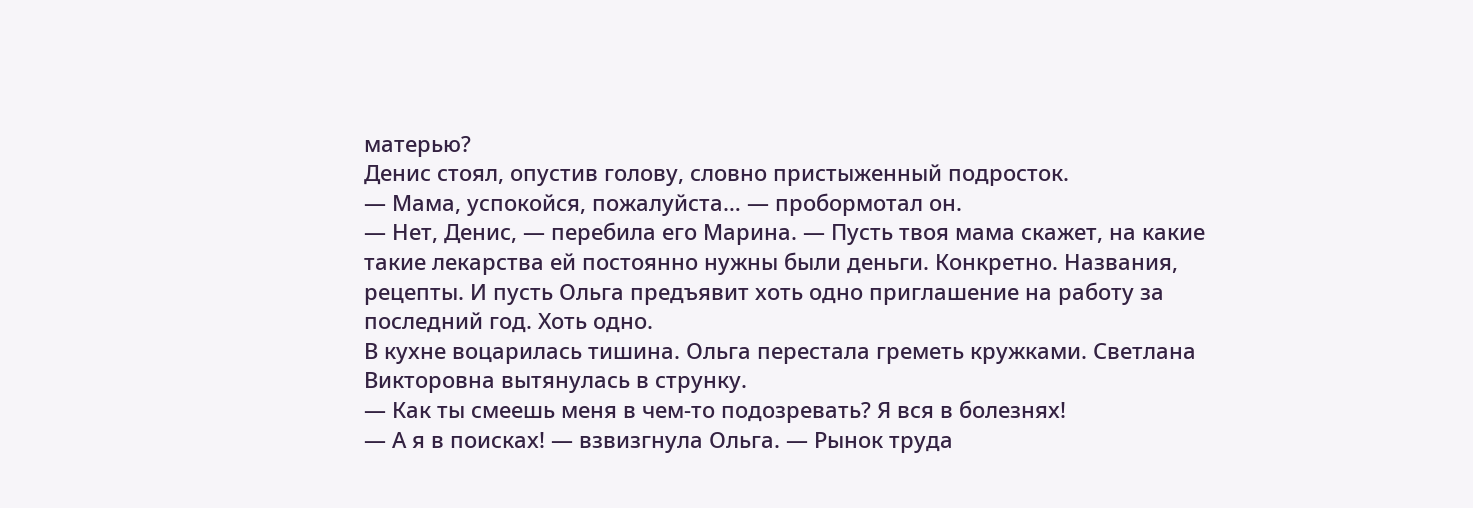матерью?
Денис стоял, опустив голову, словно пристыженный подросток.
— Мама, успокойся, пожалуйста… — пробормотал он.
— Нет, Денис, — перебила его Марина. — Пусть твоя мама скажет, на какие такие лекарства ей постоянно нужны были деньги. Конкретно. Названия, рецепты. И пусть Ольга предъявит хоть одно приглашение на работу за последний год. Хоть одно.
В кухне воцарилась тишина. Ольга перестала греметь кружками. Светлана Викторовна вытянулась в струнку.
— Как ты смеешь меня в чем-то подозревать? Я вся в болезнях!
— А я в поисках! — взвизгнула Ольга. — Рынок труда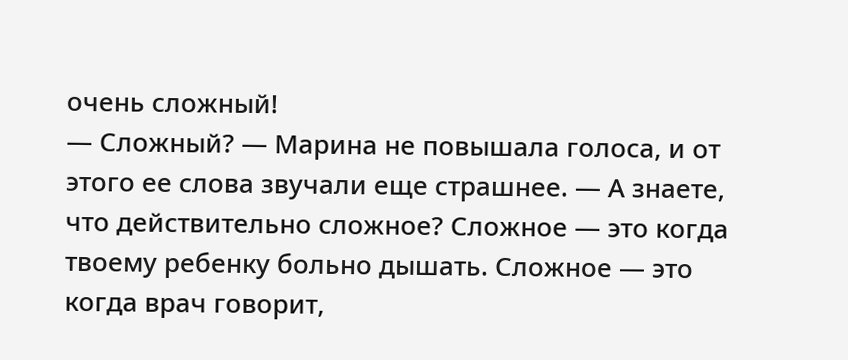очень сложный!
— Сложный? — Марина не повышала голоса, и от этого ее слова звучали еще страшнее. — А знаете, что действительно сложное? Сложное — это когда твоему ребенку больно дышать. Сложное — это когда врач говорит,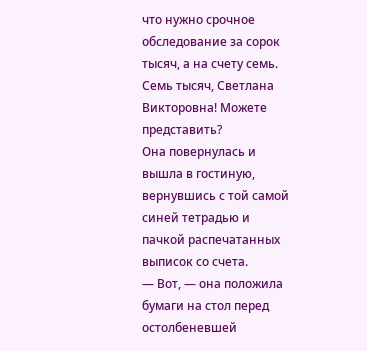что нужно срочное обследование за сорок тысяч, а на счету семь. Семь тысяч, Светлана Викторовна! Можете представить?
Она повернулась и вышла в гостиную, вернувшись с той самой синей тетрадью и пачкой распечатанных выписок со счета.
— Вот, — она положила бумаги на стол перед остолбеневшей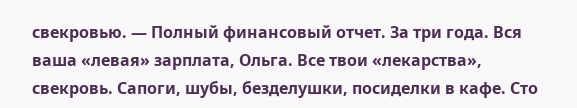свекровью. — Полный финансовый отчет. За три года. Вся ваша «левая» зарплата, Ольга. Все твои «лекарства», свекровь. Сапоги, шубы, безделушки, посиделки в кафе. Сто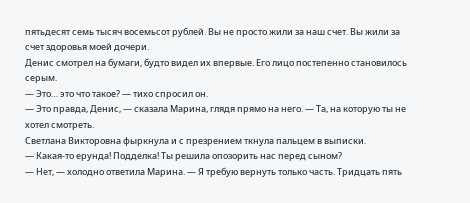пятьдесят семь тысяч восемьсот рублей. Вы не просто жили за наш счет. Вы жили за счет здоровья моей дочери.
Денис смотрел на бумаги, будто видел их впервые. Его лицо постепенно становилось серым.
— Это… это что такое? — тихо спросил он.
— Это правда, Денис, — сказала Марина, глядя прямо на него. — Та, на которую ты не хотел смотреть.
Светлана Викторовна фыркнула и с презрением ткнула пальцем в выписки.
— Какая-то ерунда! Подделка! Ты решила опозорить нас перед сыном?
— Нет, — холодно ответила Марина. — Я требую вернуть только часть. Тридцать пять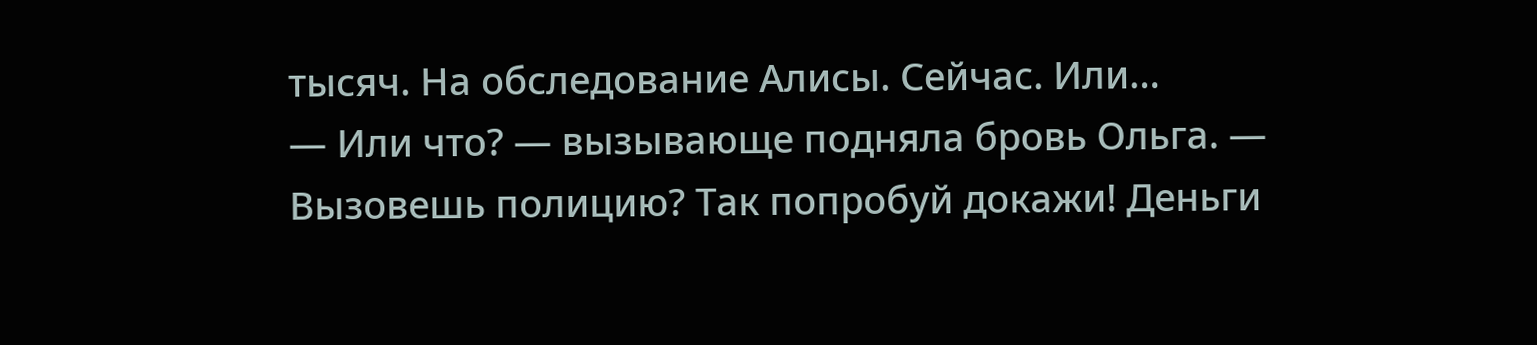тысяч. На обследование Алисы. Сейчас. Или…
— Или что? — вызывающе подняла бровь Ольга. — Вызовешь полицию? Так попробуй докажи! Деньги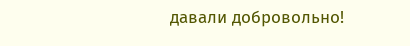давали добровольно!